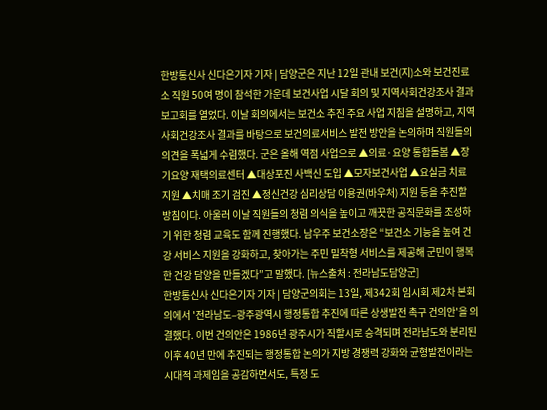한방통신사 신다은기자 기자 | 담양군은 지난 12일 관내 보건(지)소와 보건진료소 직원 50여 명이 참석한 가운데 보건사업 시달 회의 및 지역사회건강조사 결과 보고회를 열었다. 이날 회의에서는 보건소 추진 주요 사업 지침을 설명하고, 지역사회건강조사 결과를 바탕으로 보건의료서비스 발전 방안을 논의하며 직원들의 의견을 폭넓게 수렴했다. 군은 올해 역점 사업으로 ▲의료·요양 통합돌봄 ▲장기요양 재택의료센터 ▲대상포진 사백신 도입 ▲모자보건사업 ▲요실금 치료 지원 ▲치매 조기 검진 ▲정신건강 심리상담 이용권(바우처) 지원 등을 추진할 방침이다. 아울러 이날 직원들의 청렴 의식을 높이고 깨끗한 공직문화를 조성하기 위한 청렴 교육도 함께 진행했다. 남우주 보건소장은 “보건소 기능을 높여 건강 서비스 지원을 강화하고, 찾아가는 주민 밀착형 서비스를 제공해 군민이 행복한 건강 담양을 만들겠다”고 말했다. [뉴스출처 : 전라남도담양군]
한방통신사 신다은기자 기자 | 담양군의회는 13일, 제342회 임시회 제2차 본회의에서 '전라남도–광주광역시 행정통합 추진에 따른 상생발전 촉구 건의안'을 의결했다. 이번 건의안은 1986년 광주시가 직할시로 승격되며 전라남도와 분리된 이후 40년 만에 추진되는 행정통합 논의가 지방 경쟁력 강화와 균형발전이라는 시대적 과제임을 공감하면서도, 특정 도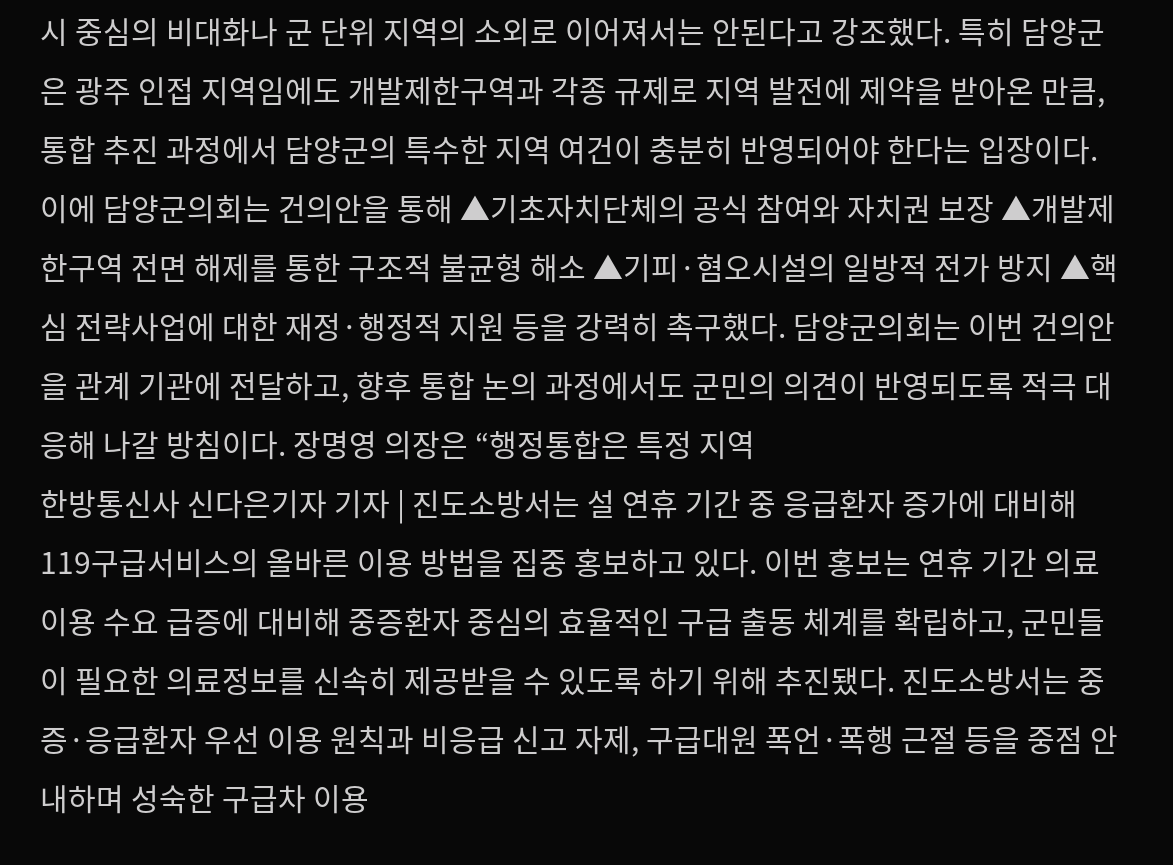시 중심의 비대화나 군 단위 지역의 소외로 이어져서는 안된다고 강조했다. 특히 담양군은 광주 인접 지역임에도 개발제한구역과 각종 규제로 지역 발전에 제약을 받아온 만큼, 통합 추진 과정에서 담양군의 특수한 지역 여건이 충분히 반영되어야 한다는 입장이다. 이에 담양군의회는 건의안을 통해 ▲기초자치단체의 공식 참여와 자치권 보장 ▲개발제한구역 전면 해제를 통한 구조적 불균형 해소 ▲기피·혐오시설의 일방적 전가 방지 ▲핵심 전략사업에 대한 재정·행정적 지원 등을 강력히 촉구했다. 담양군의회는 이번 건의안을 관계 기관에 전달하고, 향후 통합 논의 과정에서도 군민의 의견이 반영되도록 적극 대응해 나갈 방침이다. 장명영 의장은 “행정통합은 특정 지역
한방통신사 신다은기자 기자 | 진도소방서는 설 연휴 기간 중 응급환자 증가에 대비해 119구급서비스의 올바른 이용 방법을 집중 홍보하고 있다. 이번 홍보는 연휴 기간 의료 이용 수요 급증에 대비해 중증환자 중심의 효율적인 구급 출동 체계를 확립하고, 군민들이 필요한 의료정보를 신속히 제공받을 수 있도록 하기 위해 추진됐다. 진도소방서는 중증·응급환자 우선 이용 원칙과 비응급 신고 자제, 구급대원 폭언·폭행 근절 등을 중점 안내하며 성숙한 구급차 이용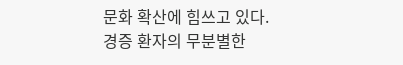문화 확산에 힘쓰고 있다. 경증 환자의 무분별한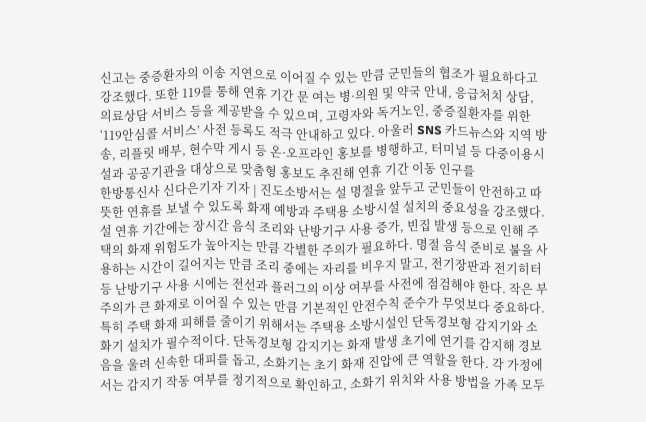신고는 중증환자의 이송 지연으로 이어질 수 있는 만큼 군민들의 협조가 필요하다고 강조했다. 또한 119를 통해 연휴 기간 문 여는 병·의원 및 약국 안내, 응급처치 상담, 의료상담 서비스 등을 제공받을 수 있으며, 고령자와 독거노인, 중증질환자를 위한 ‘119안심콜 서비스’ 사전 등록도 적극 안내하고 있다. 아울러 SNS 카드뉴스와 지역 방송, 리플릿 배부, 현수막 게시 등 온·오프라인 홍보를 병행하고, 터미널 등 다중이용시설과 공공기관을 대상으로 맞춤형 홍보도 추진해 연휴 기간 이동 인구를
한방통신사 신다은기자 기자 | 진도소방서는 설 명절을 앞두고 군민들이 안전하고 따뜻한 연휴를 보낼 수 있도록 화재 예방과 주택용 소방시설 설치의 중요성을 강조했다. 설 연휴 기간에는 장시간 음식 조리와 난방기구 사용 증가, 빈집 발생 등으로 인해 주택의 화재 위험도가 높아지는 만큼 각별한 주의가 필요하다. 명절 음식 준비로 불을 사용하는 시간이 길어지는 만큼 조리 중에는 자리를 비우지 말고, 전기장판과 전기히터 등 난방기구 사용 시에는 전선과 플러그의 이상 여부를 사전에 점검해야 한다. 작은 부주의가 큰 화재로 이어질 수 있는 만큼 기본적인 안전수칙 준수가 무엇보다 중요하다. 특히 주택 화재 피해를 줄이기 위해서는 주택용 소방시설인 단독경보형 감지기와 소화기 설치가 필수적이다. 단독경보형 감지기는 화재 발생 초기에 연기를 감지해 경보음을 울려 신속한 대피를 돕고, 소화기는 초기 화재 진압에 큰 역할을 한다. 각 가정에서는 감지기 작동 여부를 정기적으로 확인하고, 소화기 위치와 사용 방법을 가족 모두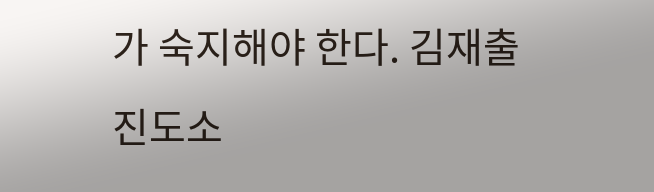가 숙지해야 한다. 김재출 진도소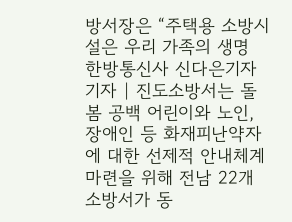방서장은 “주택용 소방시설은 우리 가족의 생명
한방통신사 신다은기자 기자 | 진도소방서는 돌봄 공백 어린이와 노인, 장애인 등 화재피난약자에 대한 선제적 안내체계 마련을 위해 전남 22개 소방서가 동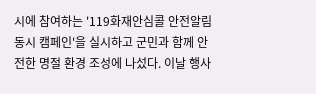시에 참여하는 '119화재안심콜 안전알림 동시 캠페인'을 실시하고 군민과 함께 안전한 명절 환경 조성에 나섰다. 이날 행사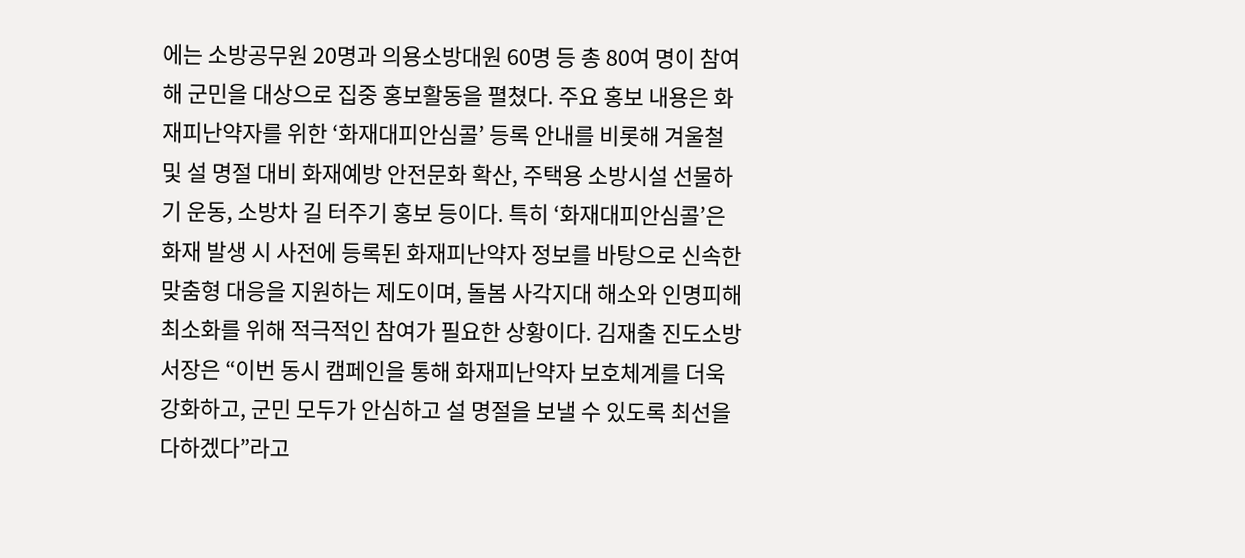에는 소방공무원 20명과 의용소방대원 60명 등 총 80여 명이 참여해 군민을 대상으로 집중 홍보활동을 펼쳤다. 주요 홍보 내용은 화재피난약자를 위한 ‘화재대피안심콜’ 등록 안내를 비롯해 겨울철 및 설 명절 대비 화재예방 안전문화 확산, 주택용 소방시설 선물하기 운동, 소방차 길 터주기 홍보 등이다. 특히 ‘화재대피안심콜’은 화재 발생 시 사전에 등록된 화재피난약자 정보를 바탕으로 신속한 맞춤형 대응을 지원하는 제도이며, 돌봄 사각지대 해소와 인명피해 최소화를 위해 적극적인 참여가 필요한 상황이다. 김재출 진도소방서장은 “이번 동시 캠페인을 통해 화재피난약자 보호체계를 더욱 강화하고, 군민 모두가 안심하고 설 명절을 보낼 수 있도록 최선을 다하겠다”라고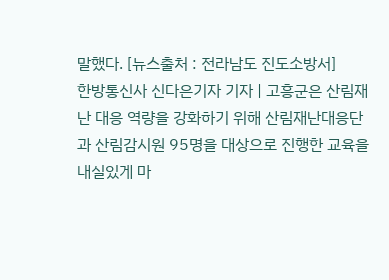말했다. [뉴스출처 : 전라남도 진도소방서]
한방통신사 신다은기자 기자 | 고흥군은 산림재난 대응 역량을 강화하기 위해 산림재난대응단과 산림감시원 95명을 대상으로 진행한 교육을 내실있게 마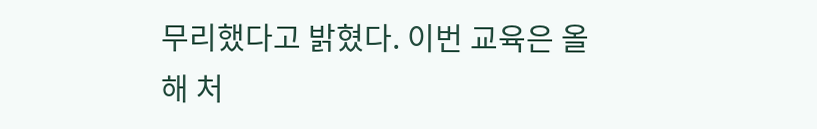무리했다고 밝혔다. 이번 교육은 올해 처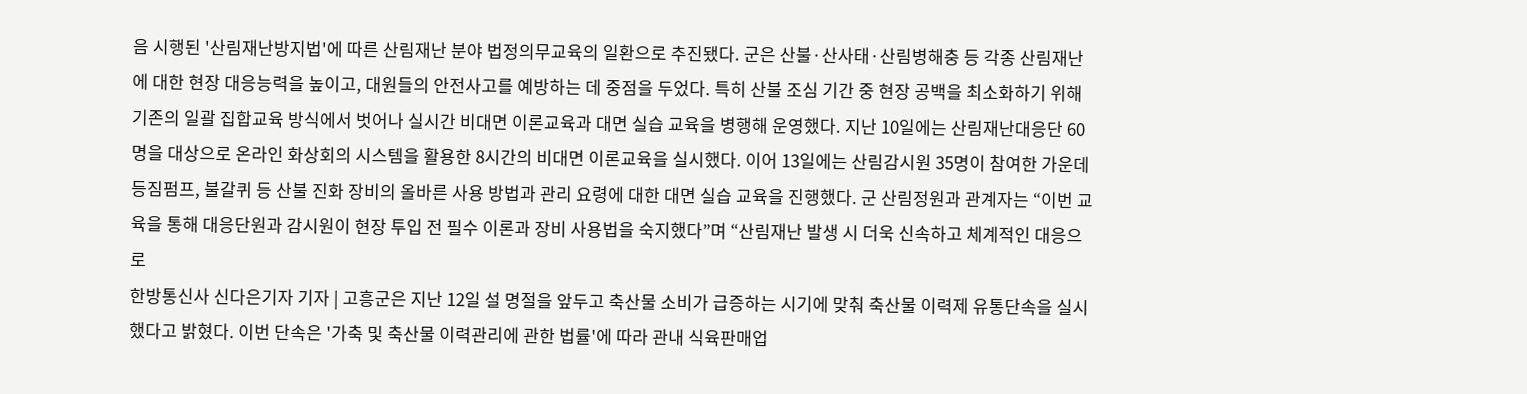음 시행된 '산림재난방지법'에 따른 산림재난 분야 법정의무교육의 일환으로 추진됐다. 군은 산불·산사태·산림병해충 등 각종 산림재난에 대한 현장 대응능력을 높이고, 대원들의 안전사고를 예방하는 데 중점을 두었다. 특히 산불 조심 기간 중 현장 공백을 최소화하기 위해 기존의 일괄 집합교육 방식에서 벗어나 실시간 비대면 이론교육과 대면 실습 교육을 병행해 운영했다. 지난 10일에는 산림재난대응단 60명을 대상으로 온라인 화상회의 시스템을 활용한 8시간의 비대면 이론교육을 실시했다. 이어 13일에는 산림감시원 35명이 참여한 가운데 등짐펌프, 불갈퀴 등 산불 진화 장비의 올바른 사용 방법과 관리 요령에 대한 대면 실습 교육을 진행했다. 군 산림정원과 관계자는 “이번 교육을 통해 대응단원과 감시원이 현장 투입 전 필수 이론과 장비 사용법을 숙지했다”며 “산림재난 발생 시 더욱 신속하고 체계적인 대응으로
한방통신사 신다은기자 기자 | 고흥군은 지난 12일 설 명절을 앞두고 축산물 소비가 급증하는 시기에 맞춰 축산물 이력제 유통단속을 실시했다고 밝혔다. 이번 단속은 '가축 및 축산물 이력관리에 관한 법률'에 따라 관내 식육판매업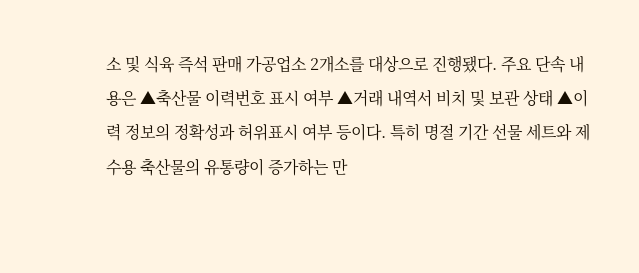소 및 식육 즉석 판매 가공업소 2개소를 대상으로 진행됐다. 주요 단속 내용은 ▲축산물 이력번호 표시 여부 ▲거래 내역서 비치 및 보관 상태 ▲이력 정보의 정확성과 허위표시 여부 등이다. 특히 명절 기간 선물 세트와 제수용 축산물의 유통량이 증가하는 만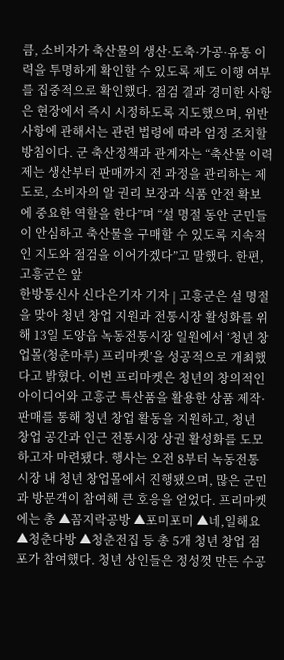큼, 소비자가 축산물의 생산·도축·가공·유통 이력을 투명하게 확인할 수 있도록 제도 이행 여부를 집중적으로 확인했다. 점검 결과 경미한 사항은 현장에서 즉시 시정하도록 지도했으며, 위반 사항에 관해서는 관련 법령에 따라 엄정 조치할 방침이다. 군 축산정책과 관계자는 “축산물 이력제는 생산부터 판매까지 전 과정을 관리하는 제도로, 소비자의 알 권리 보장과 식품 안전 확보에 중요한 역할을 한다”며 “설 명절 동안 군민들이 안심하고 축산물을 구매할 수 있도록 지속적인 지도와 점검을 이어가겠다”고 말했다. 한편, 고흥군은 앞
한방통신사 신다은기자 기자 | 고흥군은 설 명절을 맞아 청년 창업 지원과 전통시장 활성화를 위해 13일 도양읍 녹동전통시장 일원에서 ‘청년 창업몰(청춘마루) 프리마켓’을 성공적으로 개최했다고 밝혔다. 이번 프리마켓은 청년의 창의적인 아이디어와 고흥군 특산품을 활용한 상품 제작·판매를 통해 청년 창업 활동을 지원하고, 청년 창업 공간과 인근 전통시장 상권 활성화를 도모하고자 마련됐다. 행사는 오전 8부터 녹동전통시장 내 청년 창업몰에서 진행됐으며, 많은 군민과 방문객이 참여해 큰 호응을 얻었다. 프리마켓에는 총 ▲꼼지락공방 ▲포미포미 ▲네,일해요 ▲청춘다방 ▲청춘전집 등 총 5개 청년 창업 점포가 참여했다. 청년 상인들은 정성껏 만든 수공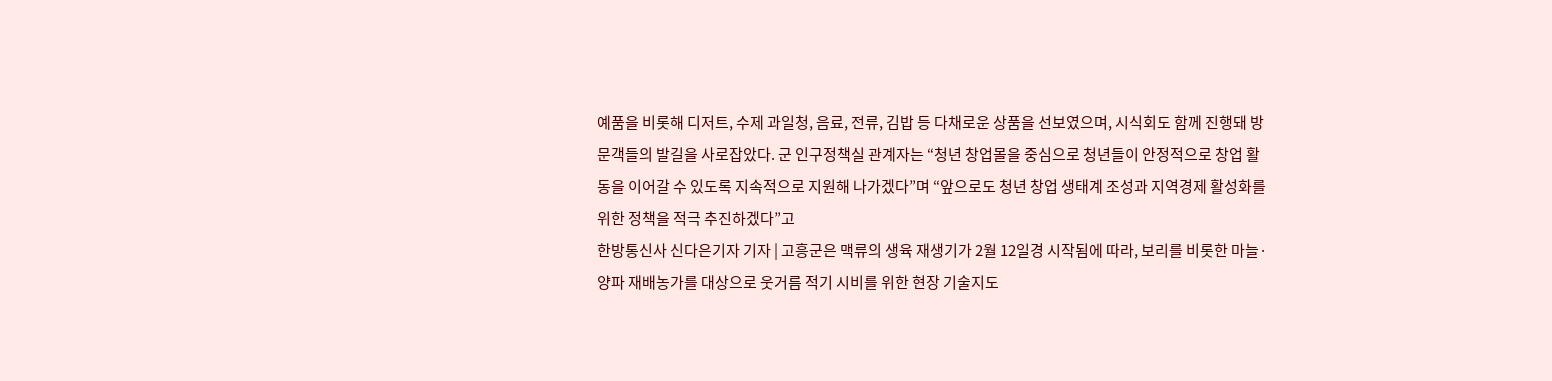예품을 비롯해 디저트, 수제 과일청, 음료, 전류, 김밥 등 다채로운 상품을 선보였으며, 시식회도 함께 진행돼 방문객들의 발길을 사로잡았다. 군 인구정책실 관계자는 “청년 창업몰을 중심으로 청년들이 안정적으로 창업 활동을 이어갈 수 있도록 지속적으로 지원해 나가겠다”며 “앞으로도 청년 창업 생태계 조성과 지역경제 활성화를 위한 정책을 적극 추진하겠다”고
한방통신사 신다은기자 기자 | 고흥군은 맥류의 생육 재생기가 2월 12일경 시작됨에 따라, 보리를 비롯한 마늘·양파 재배농가를 대상으로 웃거름 적기 시비를 위한 현장 기술지도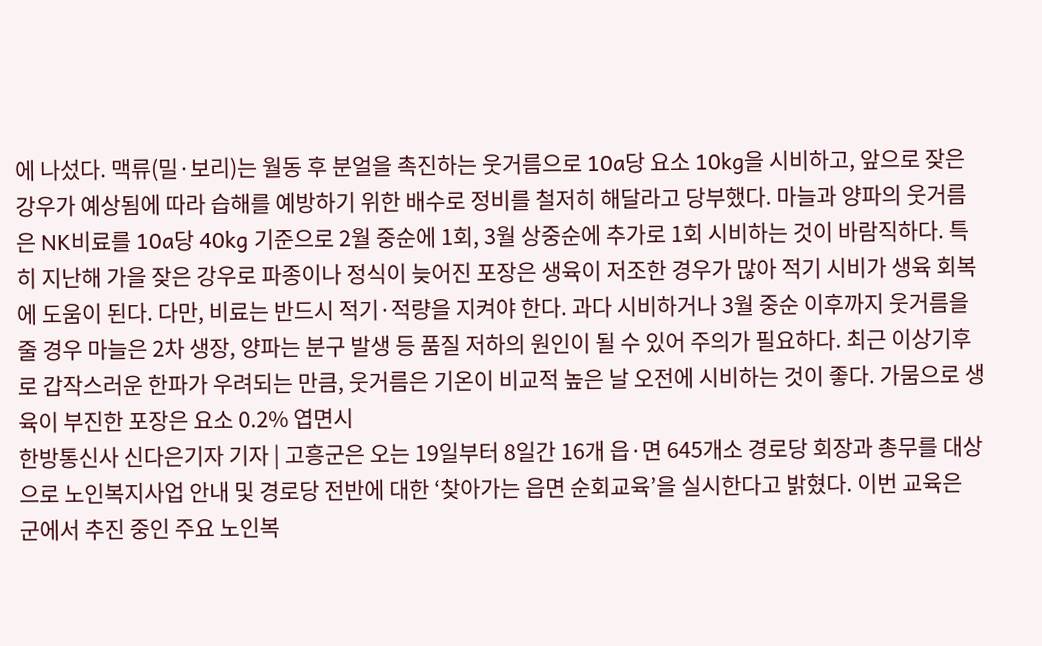에 나섰다. 맥류(밀·보리)는 월동 후 분얼을 촉진하는 웃거름으로 10a당 요소 10kg을 시비하고, 앞으로 잦은 강우가 예상됨에 따라 습해를 예방하기 위한 배수로 정비를 철저히 해달라고 당부했다. 마늘과 양파의 웃거름은 NK비료를 10a당 40kg 기준으로 2월 중순에 1회, 3월 상중순에 추가로 1회 시비하는 것이 바람직하다. 특히 지난해 가을 잦은 강우로 파종이나 정식이 늦어진 포장은 생육이 저조한 경우가 많아 적기 시비가 생육 회복에 도움이 된다. 다만, 비료는 반드시 적기·적량을 지켜야 한다. 과다 시비하거나 3월 중순 이후까지 웃거름을 줄 경우 마늘은 2차 생장, 양파는 분구 발생 등 품질 저하의 원인이 될 수 있어 주의가 필요하다. 최근 이상기후로 갑작스러운 한파가 우려되는 만큼, 웃거름은 기온이 비교적 높은 날 오전에 시비하는 것이 좋다. 가뭄으로 생육이 부진한 포장은 요소 0.2% 엽면시
한방통신사 신다은기자 기자 | 고흥군은 오는 19일부터 8일간 16개 읍·면 645개소 경로당 회장과 총무를 대상으로 노인복지사업 안내 및 경로당 전반에 대한 ‘찾아가는 읍면 순회교육’을 실시한다고 밝혔다. 이번 교육은 군에서 추진 중인 주요 노인복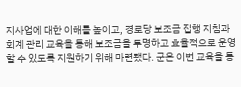지사업에 대한 이해를 높이고, 경로당 보조금 집행 지침과 회계 관리 교육을 통해 보조금을 투명하고 효율적으로 운영할 수 있도록 지원하기 위해 마련됐다. 군은 이번 교육을 통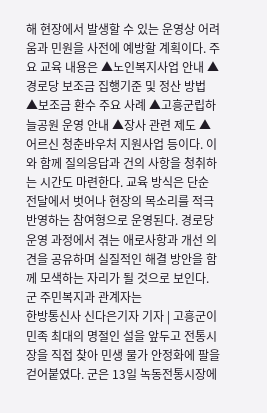해 현장에서 발생할 수 있는 운영상 어려움과 민원을 사전에 예방할 계획이다. 주요 교육 내용은 ▲노인복지사업 안내 ▲경로당 보조금 집행기준 및 정산 방법 ▲보조금 환수 주요 사례 ▲고흥군립하늘공원 운영 안내 ▲장사 관련 제도 ▲어르신 청춘바우처 지원사업 등이다. 이와 함께 질의응답과 건의 사항을 청취하는 시간도 마련한다. 교육 방식은 단순 전달에서 벗어나 현장의 목소리를 적극 반영하는 참여형으로 운영된다. 경로당 운영 과정에서 겪는 애로사항과 개선 의견을 공유하며 실질적인 해결 방안을 함께 모색하는 자리가 될 것으로 보인다. 군 주민복지과 관계자는
한방통신사 신다은기자 기자 | 고흥군이 민족 최대의 명절인 설을 앞두고 전통시장을 직접 찾아 민생 물가 안정화에 팔을 걷어붙였다. 군은 13일 녹동전통시장에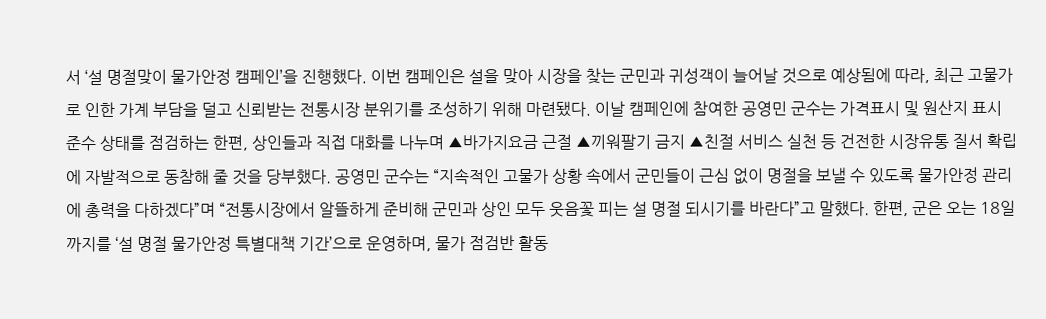서 ‘설 명절맞이 물가안정 캠페인’을 진행했다. 이번 캠페인은 설을 맞아 시장을 찾는 군민과 귀성객이 늘어날 것으로 예상됨에 따라, 최근 고물가로 인한 가계 부담을 덜고 신뢰받는 전통시장 분위기를 조성하기 위해 마련됐다. 이날 캠페인에 참여한 공영민 군수는 가격표시 및 원산지 표시 준수 상태를 점검하는 한편, 상인들과 직접 대화를 나누며 ▲바가지요금 근절 ▲끼워팔기 금지 ▲친절 서비스 실천 등 건전한 시장유통 질서 확립에 자발적으로 동참해 줄 것을 당부했다. 공영민 군수는 “지속적인 고물가 상황 속에서 군민들이 근심 없이 명절을 보낼 수 있도록 물가안정 관리에 총력을 다하겠다”며 “전통시장에서 알뜰하게 준비해 군민과 상인 모두 웃음꽃 피는 설 명절 되시기를 바란다”고 말했다. 한편, 군은 오는 18일까지를 ‘설 명절 물가안정 특별대책 기간’으로 운영하며, 물가 점검반 활동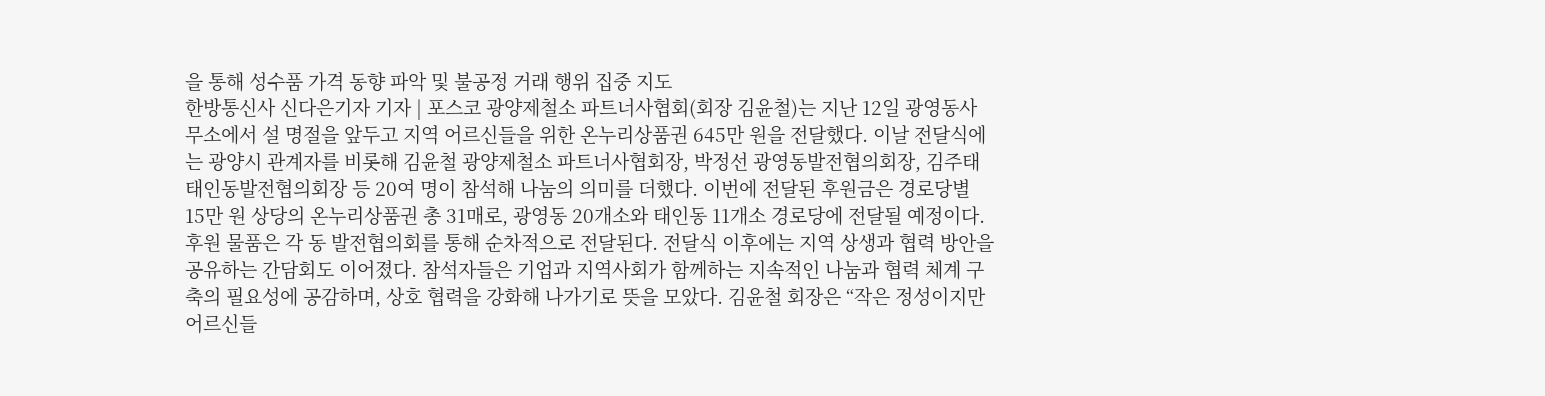을 통해 성수품 가격 동향 파악 및 불공정 거래 행위 집중 지도
한방통신사 신다은기자 기자 | 포스코 광양제철소 파트너사협회(회장 김윤철)는 지난 12일 광영동사무소에서 설 명절을 앞두고 지역 어르신들을 위한 온누리상품권 645만 원을 전달했다. 이날 전달식에는 광양시 관계자를 비롯해 김윤철 광양제철소 파트너사협회장, 박정선 광영동발전협의회장, 김주태 태인동발전협의회장 등 20여 명이 참석해 나눔의 의미를 더했다. 이번에 전달된 후원금은 경로당별 15만 원 상당의 온누리상품권 총 31매로, 광영동 20개소와 태인동 11개소 경로당에 전달될 예정이다. 후원 물품은 각 동 발전협의회를 통해 순차적으로 전달된다. 전달식 이후에는 지역 상생과 협력 방안을 공유하는 간담회도 이어졌다. 참석자들은 기업과 지역사회가 함께하는 지속적인 나눔과 협력 체계 구축의 필요성에 공감하며, 상호 협력을 강화해 나가기로 뜻을 모았다. 김윤철 회장은 “작은 정성이지만 어르신들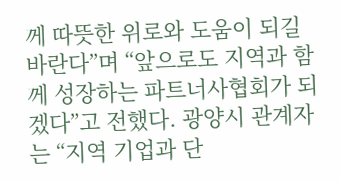께 따뜻한 위로와 도움이 되길 바란다”며 “앞으로도 지역과 함께 성장하는 파트너사협회가 되겠다”고 전했다. 광양시 관계자는 “지역 기업과 단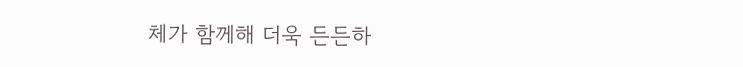체가 함께해 더욱 든든하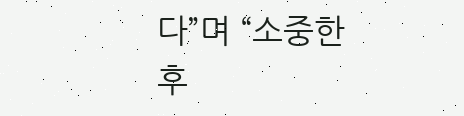다”며 “소중한 후